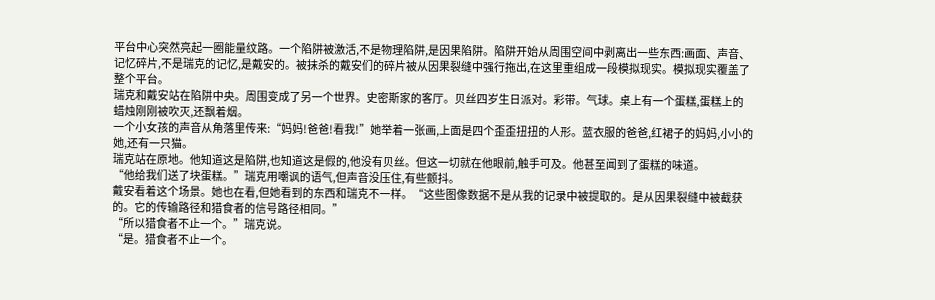平台中心突然亮起一圈能量纹路。一个陷阱被激活,不是物理陷阱,是因果陷阱。陷阱开始从周围空间中剥离出一些东西:画面、声音、记忆碎片,不是瑞克的记忆,是戴安的。被抹杀的戴安们的碎片被从因果裂缝中强行拖出,在这里重组成一段模拟现实。模拟现实覆盖了整个平台。
瑞克和戴安站在陷阱中央。周围变成了另一个世界。史密斯家的客厅。贝丝四岁生日派对。彩带。气球。桌上有一个蛋糕,蛋糕上的蜡烛刚刚被吹灭,还飘着烟。
一个小女孩的声音从角落里传来:“妈妈!爸爸!看我!”她举着一张画,上面是四个歪歪扭扭的人形。蓝衣服的爸爸,红裙子的妈妈,小小的她,还有一只猫。
瑞克站在原地。他知道这是陷阱,也知道这是假的,他没有贝丝。但这一切就在他眼前,触手可及。他甚至闻到了蛋糕的味道。
“他给我们送了块蛋糕。”瑞克用嘲讽的语气,但声音没压住,有些颤抖。
戴安看着这个场景。她也在看,但她看到的东西和瑞克不一样。“这些图像数据不是从我的记录中被提取的。是从因果裂缝中被截获的。它的传输路径和猎食者的信号路径相同。”
“所以猎食者不止一个。”瑞克说。
“是。猎食者不止一个。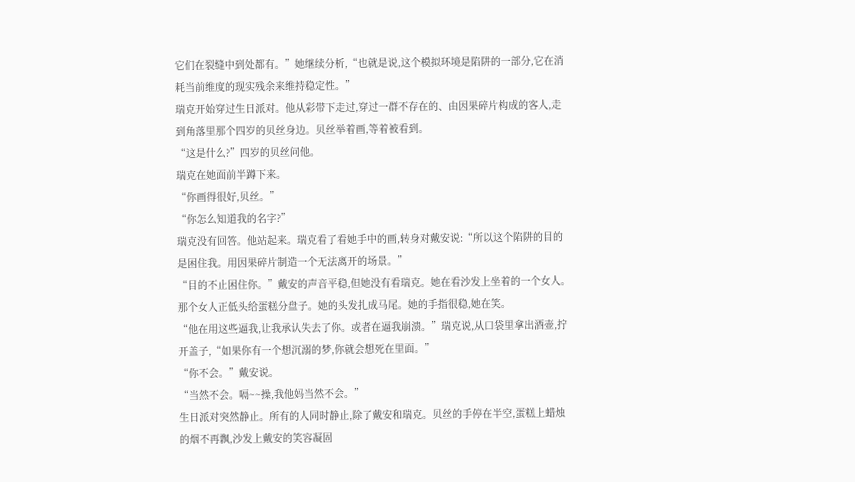它们在裂缝中到处都有。”她继续分析,“也就是说,这个模拟环境是陷阱的一部分,它在消耗当前维度的现实残余来维持稳定性。”
瑞克开始穿过生日派对。他从彩带下走过,穿过一群不存在的、由因果碎片构成的客人,走到角落里那个四岁的贝丝身边。贝丝举着画,等着被看到。
“这是什么?”四岁的贝丝问他。
瑞克在她面前半蹲下来。
“你画得很好,贝丝。”
“你怎么知道我的名字?”
瑞克没有回答。他站起来。瑞克看了看她手中的画,转身对戴安说:“所以这个陷阱的目的是困住我。用因果碎片制造一个无法离开的场景。”
“目的不止困住你。”戴安的声音平稳,但她没有看瑞克。她在看沙发上坐着的一个女人。那个女人正低头给蛋糕分盘子。她的头发扎成马尾。她的手指很稳,她在笑。
“他在用这些逼我,让我承认失去了你。或者在逼我崩溃。”瑞克说,从口袋里拿出酒壶,拧开盖子,“如果你有一个想沉溺的梦,你就会想死在里面。”
“你不会。”戴安说。
“当然不会。嗝~~操,我他妈当然不会。”
生日派对突然静止。所有的人同时静止,除了戴安和瑞克。贝丝的手停在半空,蛋糕上蜡烛的烟不再飘,沙发上戴安的笑容凝固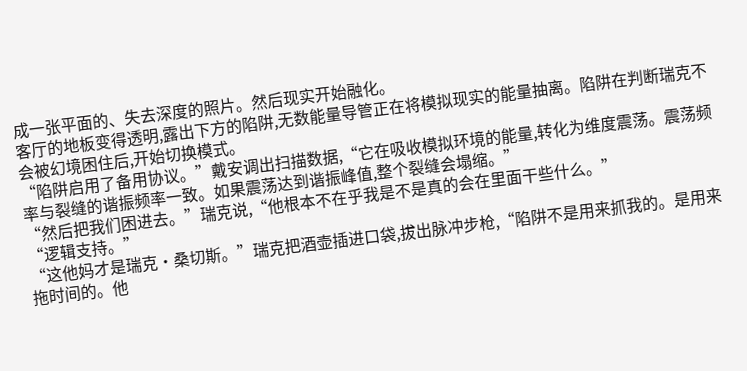成一张平面的、失去深度的照片。然后现实开始融化。
客厅的地板变得透明,露出下方的陷阱,无数能量导管正在将模拟现实的能量抽离。陷阱在判断瑞克不会被幻境困住后,开始切换模式。
“陷阱启用了备用协议。”戴安调出扫描数据,“它在吸收模拟环境的能量,转化为维度震荡。震荡频率与裂缝的谐振频率一致。如果震荡达到谐振峰值,整个裂缝会塌缩。”
“然后把我们困进去。”瑞克说,“他根本不在乎我是不是真的会在里面干些什么。”
“逻辑支持。”
“这他妈才是瑞克·桑切斯。”瑞克把酒壶插进口袋,拔出脉冲步枪,“陷阱不是用来抓我的。是用来拖时间的。他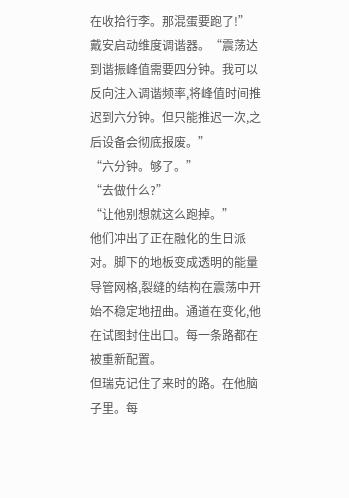在收拾行李。那混蛋要跑了!”
戴安启动维度调谐器。“震荡达到谐振峰值需要四分钟。我可以反向注入调谐频率,将峰值时间推迟到六分钟。但只能推迟一次,之后设备会彻底报废。”
“六分钟。够了。”
“去做什么?”
“让他别想就这么跑掉。”
他们冲出了正在融化的生日派对。脚下的地板变成透明的能量导管网格,裂缝的结构在震荡中开始不稳定地扭曲。通道在变化,他在试图封住出口。每一条路都在被重新配置。
但瑞克记住了来时的路。在他脑子里。每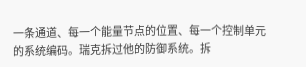一条通道、每一个能量节点的位置、每一个控制单元的系统编码。瑞克拆过他的防御系统。拆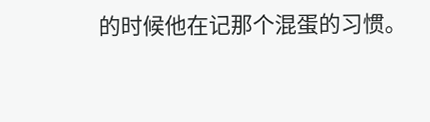的时候他在记那个混蛋的习惯。